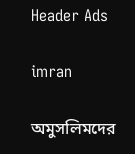Header Ads

imran

অমুসলিমদের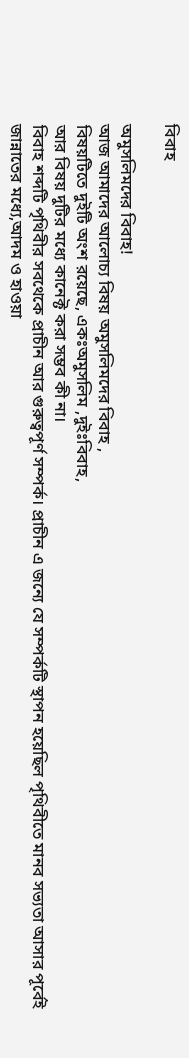বিবাহ

অমুসলিমদের বিবাহ!
আজ আমাদের আলোচ্য বিষয় অমুসলিমদের বিবাহ ,
বিষয়টিতে দুইটি অংশ রয়েছে, একঃঅমুসলিম ,দুইঃবিবাহ,
আর বিষয় দুটির মধ্যে কানেক্ট করা সম্ভব কী না।
বিবাহ শব্দটি পৃথিবীর সবথেকে প্রাচীন আর গুরুত্বপূর্ণ সম্পর্ক। প্রাচীন এ জন্যে যে সম্পর্কটি স্থাপন হয়েছিল পৃথিবীতে মানব সভ্যতা আসার পূর্বেই জান্নাতের মধ্যে,আদম ও হাওয়া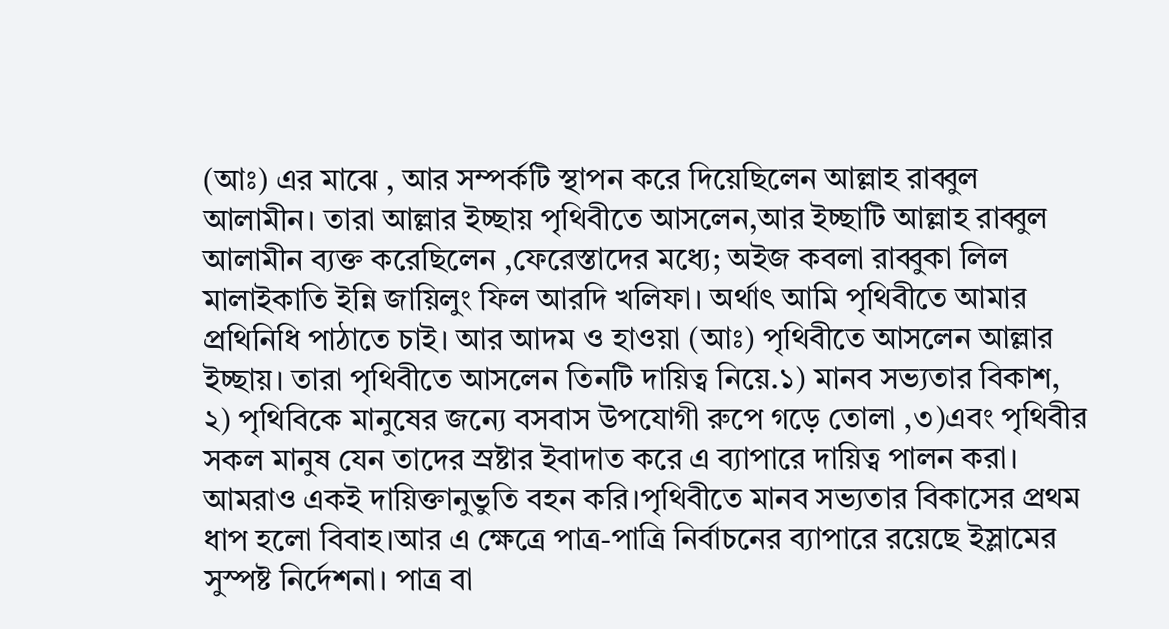(আঃ) এর মাঝে , আর সম্পর্কটি স্থাপন করে দিয়েছিলেন আল্লাহ রাব্বুল আলামীন। তারা আল্লার ইচ্ছায় পৃথিবীতে আসলেন,আর ইচ্ছাটি আল্লাহ রাব্বুল আলামীন ব্যক্ত করেছিলেন ,ফেরেস্তাদের মধ্যে; অইজ কবলা রাব্বুকা লিল মালাইকাতি ইন্নি জায়িলুং ফিল আরদি খলিফা। অর্থাৎ আমি পৃথিবীতে আমার প্রথিনিধি পাঠাতে চাই। আর আদম ও হাওয়া (আঃ) পৃথিবীতে আসলেন আল্লার ইচ্ছায়। তারা পৃথিবীতে আসলেন তিনটি দায়িত্ব নিয়ে.১) মানব সভ্যতার বিকাশ, ২) পৃথিবিকে মানুষের জন্যে বসবাস উপযোগী রুপে গড়ে তোলা ,৩)এবং পৃথিবীর সকল মানুষ যেন তাদের স্রষ্টার ইবাদাত করে এ ব্যাপারে দায়িত্ব পালন করা।
আমরাও একই দায়িক্তানুভুতি বহন করি।পৃথিবীতে মানব সভ্যতার বিকাসের প্রথম ধাপ হলো বিবাহ।আর এ ক্ষেত্রে পাত্র-পাত্রি নির্বাচনের ব্যাপারে রয়েছে ইস্লামের সুস্পষ্ট নির্দেশনা। পাত্র বা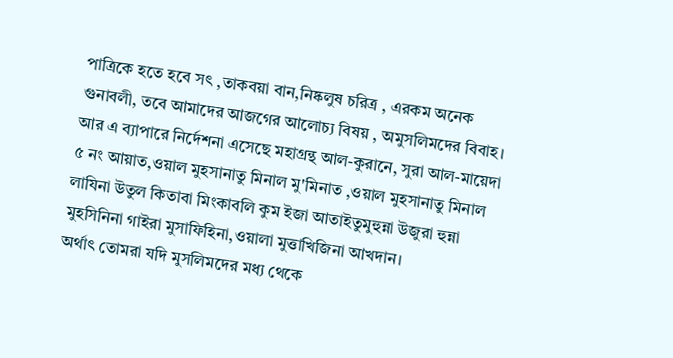পাত্রিকে হতে হবে সৎ ,তাকবয়া বান,নিষ্কলুষ চরিত্র , এরকম অনেক গুনাবলী, তবে আমাদের আজগের আলোচ্য বিষয় , অমুসলিমদের বিবাহ।
আর এ ব্যাপারে নির্দেশনা এসেছে মহাগ্রন্থ আল-কুরানে, সুরা আল-মায়েদা ৫ নং আয়াত,ওয়াল মুহসানাতু মিনাল মু'মিনাত ,ওয়াল মুহসানাতু মিনাল লাযিনা উতুল কিতাবা মিংকাবলি কুম ইজা আতাইতুমুহুন্না উজুরা হুন্না মুহসিনিনা গাইরা মুসাফিহিনা,ওয়ালা মুত্তাখিজিনা আখদান।
অর্থাৎ তোমরা যদি মুসলিমদের মধ্য থেকে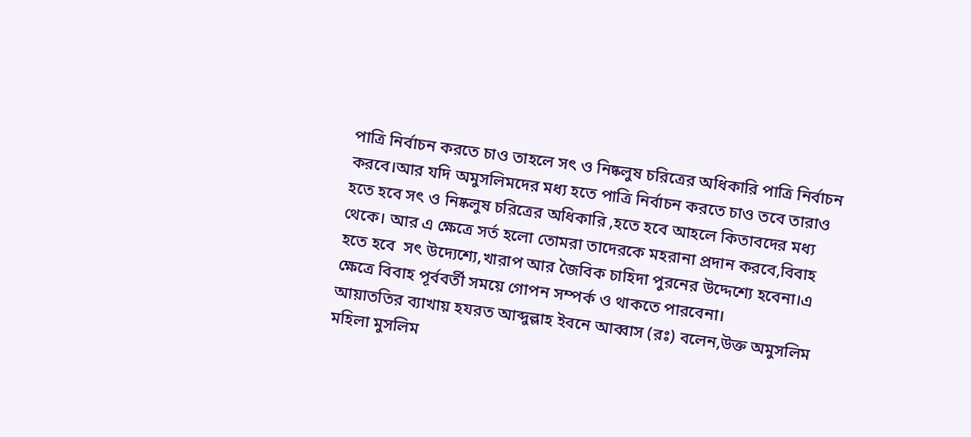পাত্রি নির্বাচন করতে চাও তাহলে সৎ ও নিষ্কলুষ চরিত্রের অধিকারি পাত্রি নির্বাচন করবে।আর যদি অমুসলিমদের মধ্য হতে পাত্রি নির্বাচন করতে চাও তবে তারাও হতে হবে সৎ ও নিষ্কলুষ চরিত্রের অধিকারি ,হতে হবে আহলে কিতাবদের মধ্য থেকে। আর এ ক্ষেত্রে সর্ত হলো তোমরা তাদেরকে মহরানা প্রদান করবে,বিবাহ হতে হবে  সৎ উদ্যেশ্যে,খারাপ আর জৈবিক চাহিদা পুরনের উদ্দেশ্যে হবেনা।এ ক্ষেত্রে বিবাহ পূর্ববর্তী সময়ে গোপন সম্পর্ক ও থাকতে পারবেনা।
আয়াততির ব্যাখায় হযরত আব্দুল্লাহ ইবনে আব্বাস (রঃ) বলেন,উক্ত অমুসলিম মহিলা মুসলিম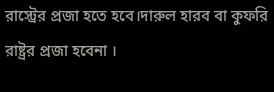রাস্ট্রের প্রজা হতে হবে।দারুল হারব বা কুফরি রাষ্ট্রর প্রজা হবেনা ।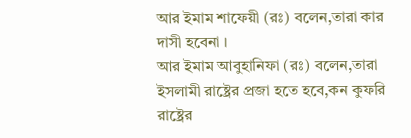আর ইমাম শাফেয়ী (রঃ) বলেন,তারা কার দাসী হবেনা ।
আর ইমাম আবুহানিফা (রঃ) বলেন,তারা ইসলামী রাষ্ট্রের প্রজা হতে হবে,কন কুফরি রাষ্ট্রের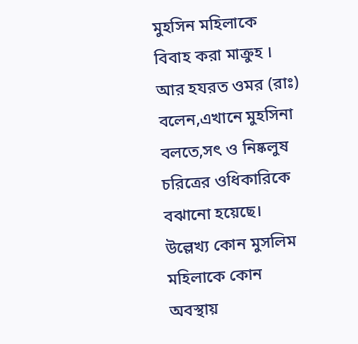মুহসিন মহিলাকে বিবাহ করা মাক্রুহ ।
আর হযরত ওমর (রাঃ) বলেন,এখানে মুহসিনা বলতে,সৎ ও নিষ্কলুষ চরিত্রের ওধিকারিকে বঝানো হয়েছে। উল্লেখ্য কোন মুসলিম মহিলাকে কোন অবস্থায়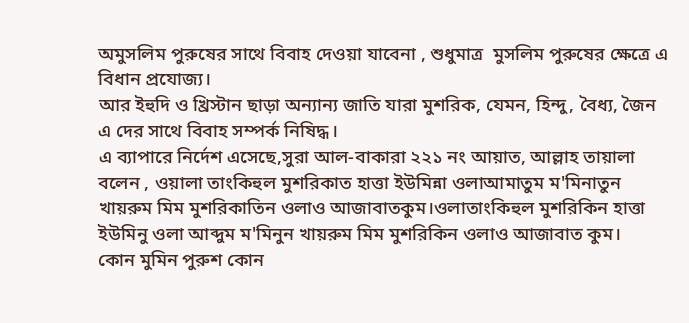অমুসলিম পুরুষের সাথে বিবাহ দেওয়া যাবেনা , শুধুমাত্র  মুসলিম পুরুষের ক্ষেত্রে এ বিধান প্রযোজ্য।
আর ইহুদি ও খ্রিস্টান ছাড়া অন্যান্য জাতি যারা মুশরিক, যেমন, হিন্দু, বৈধ্য, জৈন  এ দের সাথে বিবাহ সম্পর্ক নিষিদ্ধ।
এ ব্যাপারে নির্দেশ এসেছে,সুরা আল-বাকারা ২২১ নং আয়াত, আল্লাহ তায়ালা বলেন , ওয়ালা তাংকিহুল মুশরিকাত হাত্তা ইউমিন্না ওলাআমাতুম ম'মিনাতুন খায়রুম মিম মুশরিকাতিন ওলাও আজাবাতকুম।ওলাতাংকিহুল মুশরিকিন হাত্তা ইউমিনু ওলা আব্দুম ম'মিনুন খায়রুম মিম মুশরিকিন ওলাও আজাবাত কুম।
কোন মুমিন পুরুশ কোন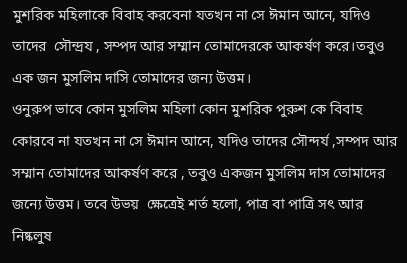মুশরিক মহিলাকে বিবাহ করবেনা যতখন না সে ঈমান আনে, যদিও তাদের  সৌন্দ্রয , সম্পদ আর সম্মান তোমাদেরকে আকর্ষণ করে।তবুও এক জন মুসলিম দাসি তোমাদের জন্য উত্তম।
ওনুরুপ ভাবে কোন মুসলিম মহিলা কোন মুশরিক পুরুশ কে বিবাহ কোরবে না যতখন না সে ঈমান আনে, যদিও তাদের সৌন্দর্য ,সম্পদ আর সম্মান তোমাদের আকর্ষণ করে , তবুও একজন মুসলিম দাস তোমাদের জন্যে উত্তম। তবে উভয়  ক্ষেত্রেই শর্ত হলো, পাত্র বা পাত্রি সৎ আর নিষ্কলুষ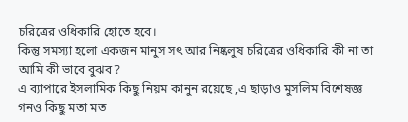চরিত্রের ওধিকারি হোতে হবে।
কিন্তু সমস্যা হলো একজন মানুস সৎ আর নিষ্কলুষ চরিত্রের ওধিকারি কী না তা আমি কী ভাবে বুঝব?
এ ব্যাপারে ইসলামিক কিছু নিয়ম কানুন রয়েছে ,এ ছাড়াও মুসলিম বিশেষজ্ঞ গনও কিছু মতা মত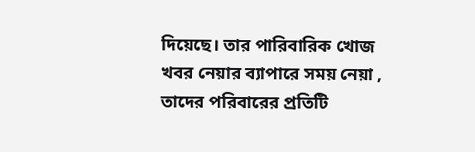দিয়েছে। তার পারিবারিক খোজ খবর নেয়ার ব্যাপারে সময় নেয়া , তাদের পরিবারের প্রতিটি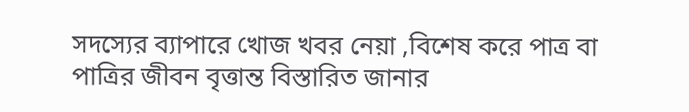সদস্যের ব্যাপারে খোজ খবর নেয়া ,বিশেষ করে পাত্র বা পাত্রির জীবন বৃত্তান্ত বিস্তারিত জানার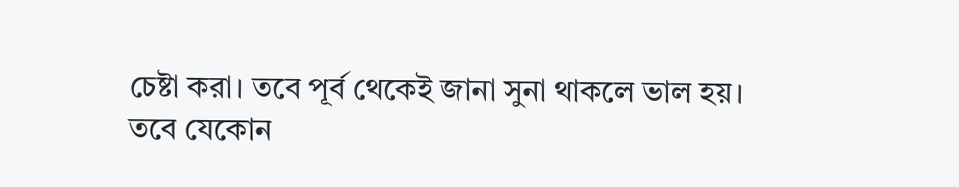চেষ্টা করা। তবে পূর্ব থেকেই জানা সুনা থাকলে ভাল হয়।
তবে যেকোন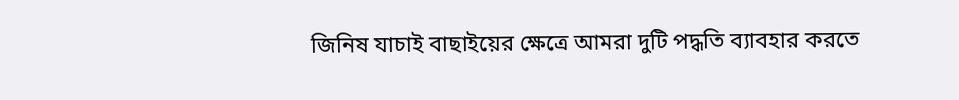জিনিষ যাচাই বাছাইয়ের ক্ষেত্রে আমরা দুটি পদ্ধতি ব্যাবহার করতে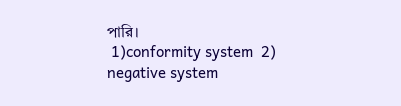পারি।
 1)conformity system  2) negative system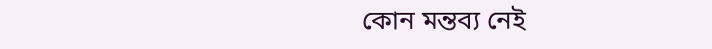কোন মন্তব্য নেই